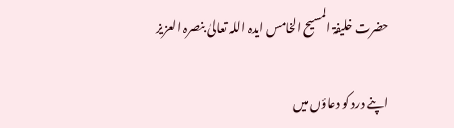حضرت خلیفۃ المسیح الخامس ایدہ اللہ تعالیٰ بنصرہ العزیز

اپنے درد کو دعاؤں میں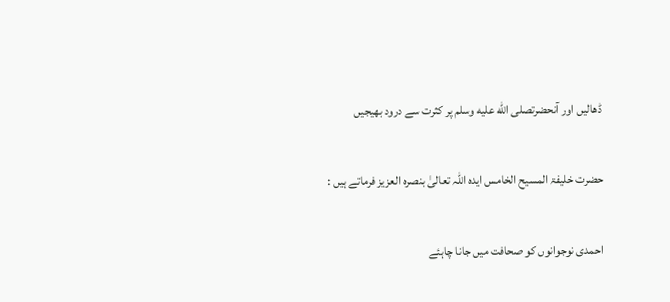ڈھالیں اور آنحضرتصلى الله عليه وسلم پر کثرت سے درود بھیجیں

حضرت خلیفۃ المسیح الخامس ایدہ اللہ تعالیٰ بنصرہ العزیز فرماتے ہیں :

احمدی نوجوانوں کو صحافت میں جانا چاہئے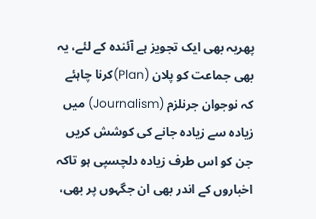پھریہ بھی ایک تجویز ہے آئندہ کے لئے، یہ بھی جماعت کو پلان (Plan)کرنا چاہئے کہ نوجوان جرنلزم (Journalism) میں زیادہ سے زیادہ جانے کی کوشش کریں جن کو اس طرف زیادہ دلچسپی ہو تاکہ اخباروں کے اندر بھی ان جگہوں پر بھی،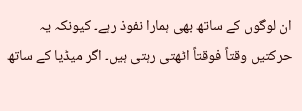ان لوگوں کے ساتھ بھی ہمارا نفوذ رہے۔ کیونکہ یہ حرکتیں وقتاً فوقتاً اٹھتی رہتی ہیں۔ اگر میڈیا کے ساتھ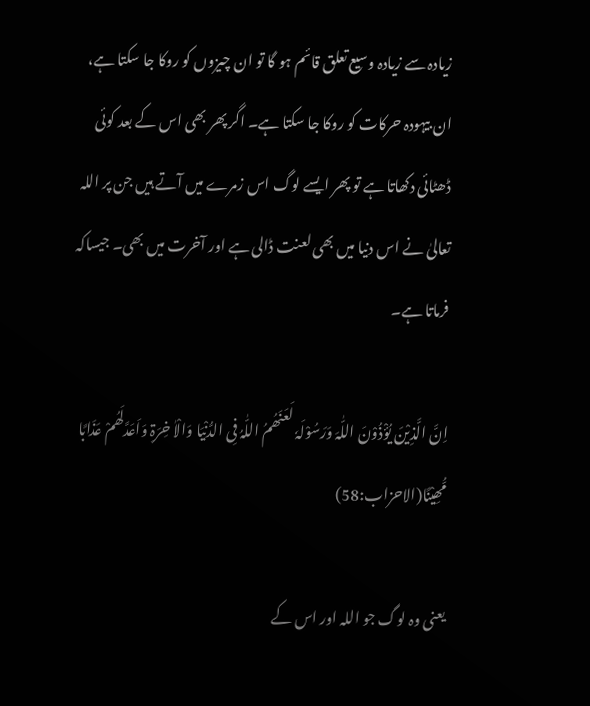زیادہ سے زیادہ وسیع تعلق قائم ہو گا تو ان چیزوں کو روکا جا سکتا ہے، ان بیہودہ حرکات کو روکا جا سکتا ہے۔ اگر پھر بھی اس کے بعد کوئی ڈھٹائی دکھاتا ہے تو پھر ایسے لوگ اس زمرے میں آتے ہیں جن پر اللہ تعالیٰ نے اس دنیا میں بھی لعنت ڈالی ہے اور آخرت میں بھی۔ جیساکہ فرماتا ہے۔

اِنَّ الَّذِیْنَ یُؤْذُوْنَ اللّٰہَ وَرَسُوْلَہٗ لَعَنَھُمُ اللّٰہُ فِی الدُّنْیَا وَالْاٰ خِرَۃِ وَاَعَدَّلَھُمْ عَذَابًا مُّھِیْنًا(الاحزاب:58)

یعنی وہ لوگ جو اللہ اور اس کے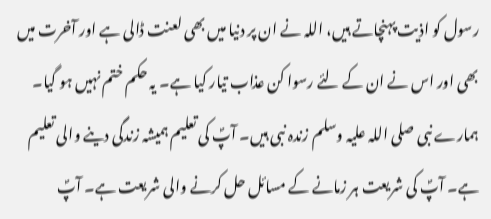رسول کو اذیت پہنچاتے ہیں، اللہ نے ان پر دنیا میں بھی لعنت ڈالی ہے اور آخرت میں بھی اور اس نے ان کے لئے رسوا کن عذاب تیار کیا ہے۔ یہ حکم ختم نہیں ہو گیا۔ ہمارے نبی صلی اللہ علیہ وسلم زندہ نبی ہیں۔ آپؐ کی تعلیم ہمیشہ زندگی دینے والی تعلیم ہے۔ آپؐ کی شریعت ہر زمانے کے مسائل حل کرنے والی شریعت ہے۔ آپؐ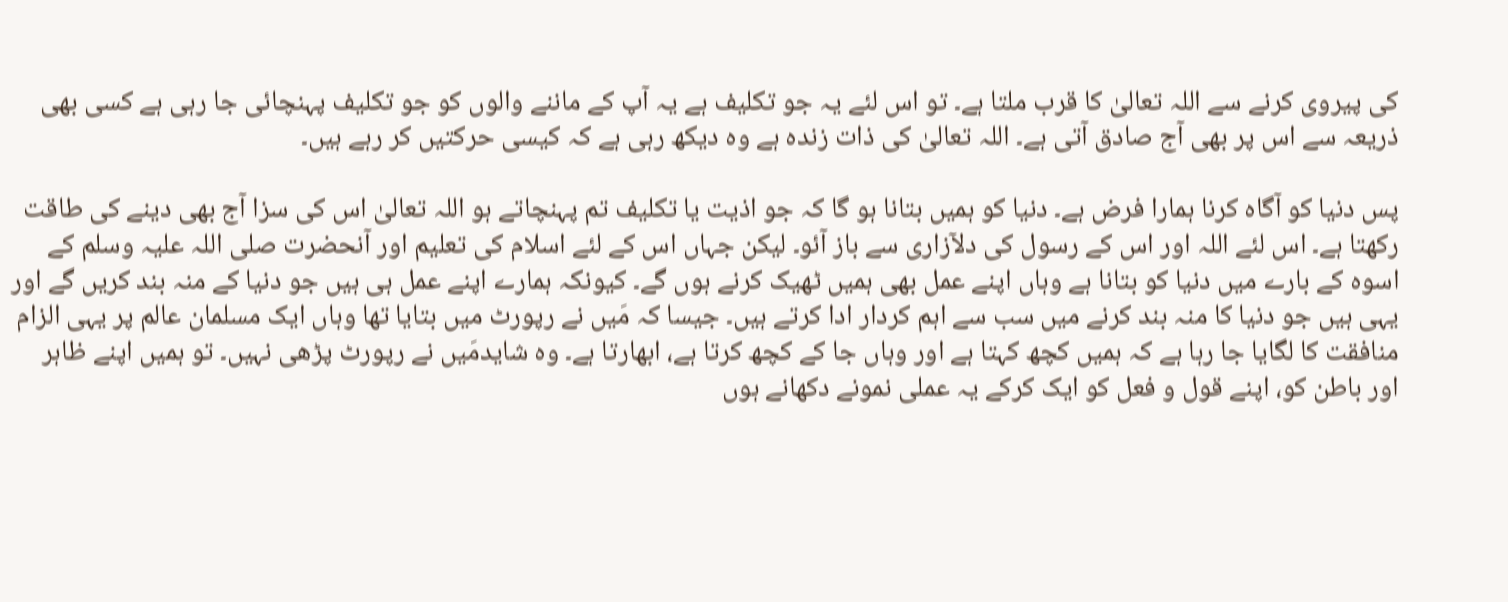کی پیروی کرنے سے اللہ تعالیٰ کا قرب ملتا ہے۔ تو اس لئے یہ جو تکلیف ہے یہ آپ کے ماننے والوں کو جو تکلیف پہنچائی جا رہی ہے کسی بھی ذریعہ سے اس پر بھی آج صادق آتی ہے۔ اللہ تعالیٰ کی ذات زندہ ہے وہ دیکھ رہی ہے کہ کیسی حرکتیں کر رہے ہیں۔

پس دنیا کو آگاہ کرنا ہمارا فرض ہے۔ دنیا کو ہمیں بتانا ہو گا کہ جو اذیت یا تکلیف تم پہنچاتے ہو اللہ تعالیٰ اس کی سزا آج بھی دینے کی طاقت رکھتا ہے۔ اس لئے اللہ اور اس کے رسول کی دلآزاری سے باز آئو۔ لیکن جہاں اس کے لئے اسلام کی تعلیم اور آنحضرت صلی اللہ علیہ وسلم کے اسوہ کے بارے میں دنیا کو بتانا ہے وہاں اپنے عمل بھی ہمیں ٹھیک کرنے ہوں گے۔ کیونکہ ہمارے اپنے عمل ہی ہیں جو دنیا کے منہ بند کریں گے اور یہی ہیں جو دنیا کا منہ بند کرنے میں سب سے اہم کردار ادا کرتے ہیں۔ جیسا کہ مَیں نے رپورٹ میں بتایا تھا وہاں ایک مسلمان عالم پر یہی الزام منافقت کا لگایا جا رہا ہے کہ ہمیں کچھ کہتا ہے اور وہاں جا کے کچھ کرتا ہے، ابھارتا ہے۔ وہ شایدمَیں نے رپورٹ پڑھی نہیں۔ تو ہمیں اپنے ظاہر اور باطن کو، اپنے قول و فعل کو ایک کرکے یہ عملی نمونے دکھانے ہوں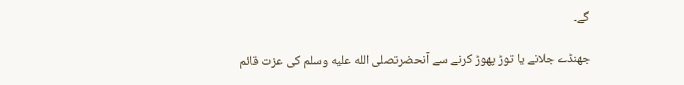گے۔

جھنڈے جلانے یا توڑ پھوڑ کرنے سے آنحضرتصلى الله عليه وسلم کی عزت قائم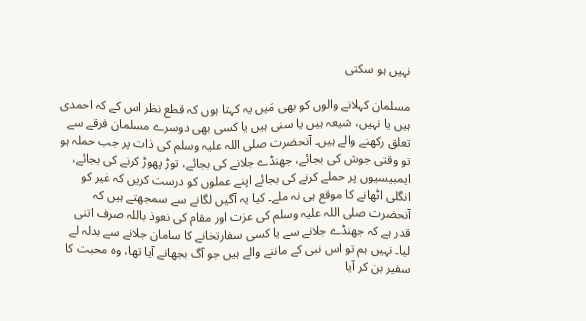نہیں ہو سکتی

مسلمان کہلانے والوں کو بھی مَیں یہ کہتا ہوں کہ قطع نظر اس کے کہ احمدی ہیں یا نہیں، شیعہ ہیں یا سنی ہیں یا کسی بھی دوسرے مسلمان فرقے سے تعلق رکھنے والے ہیں۔ آنحضرت صلی اللہ علیہ وسلم کی ذات پر جب حملہ ہو تو وقتی جوش کی بجائے، جھنڈے جلانے کی بجائے، توڑ پھوڑ کرنے کی بجائے، ایمبیسیوں پر حملے کرنے کی بجائے اپنے عملوں کو درست کریں کہ غیر کو انگلی اٹھانے کا موقع ہی نہ ملے۔ کیا یہ آگیں لگانے سے سمجھتے ہیں کہ آنحضرت صلی اللہ علیہ وسلم کی عزت اور مقام کی نعوذ باللہ صرف اتنی قدر ہے کہ جھنڈے جلانے سے یا کسی سفارتخانے کا سامان جلانے سے بدلہ لے لیا۔ نہیں ہم تو اس نبی کے ماننے والے ہیں جو آگ بجھانے آیا تھا، وہ محبت کا سفیر بن کر آیا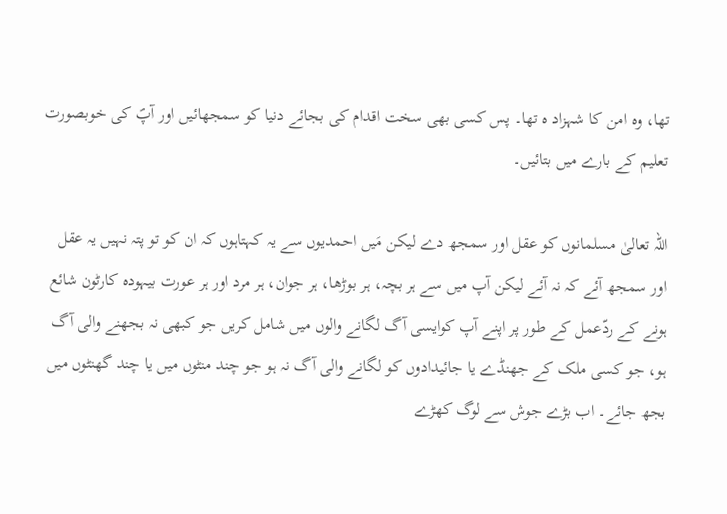تھا، وہ امن کا شہزاد ہ تھا۔ پس کسی بھی سخت اقدام کی بجائے دنیا کو سمجھائیں اور آپؐ کی خوبصورت تعلیم کے بارے میں بتائیں۔

اللہ تعالیٰ مسلمانوں کو عقل اور سمجھ دے لیکن مَیں احمدیوں سے یہ کہتاہوں کہ ان کو تو پتہ نہیں یہ عقل اور سمجھ آئے کہ نہ آئے لیکن آپ میں سے ہر بچہ، ہر بوڑھا، ہر جوان، ہر مرد اور ہر عورت بیہودہ کارٹون شائع ہونے کے ردّعمل کے طور پر اپنے آپ کوایسی آگ لگانے والوں میں شامل کریں جو کبھی نہ بجھنے والی آگ ہو، جو کسی ملک کے جھنڈے یا جائیدادوں کو لگانے والی آگ نہ ہو جو چند منٹوں میں یا چند گھنٹوں میں بجھ جائے۔ اب بڑے جوش سے لوگ کھڑے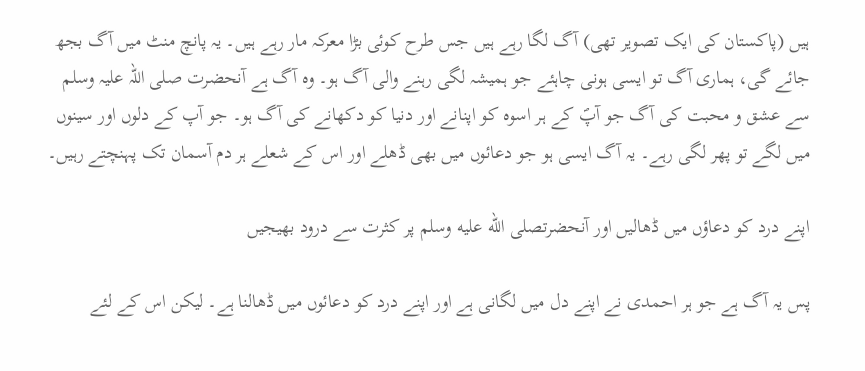ہیں (پاکستان کی ایک تصویر تھی) آگ لگا رہے ہیں جس طرح کوئی بڑا معرکہ مار رہے ہیں۔ یہ پانچ منٹ میں آگ بجھ جائے گی، ہماری آگ تو ایسی ہونی چاہئے جو ہمیشہ لگی رہنے والی آگ ہو۔ وہ آگ ہے آنحضرت صلی اللہ علیہ وسلم سے عشق و محبت کی آگ جو آپؐ کے ہر اسوہ کو اپنانے اور دنیا کو دکھانے کی آگ ہو۔ جو آپ کے دلوں اور سینوں میں لگے تو پھر لگی رہے۔ یہ آگ ایسی ہو جو دعائوں میں بھی ڈھلے اور اس کے شعلے ہر دم آسمان تک پہنچتے رہیں۔

اپنے درد کو دعاؤں میں ڈھالیں اور آنحضرتصلى الله عليه وسلم پر کثرت سے درود بھیجیں

پس یہ آگ ہے جو ہر احمدی نے اپنے دل میں لگانی ہے اور اپنے درد کو دعائوں میں ڈھالنا ہے۔ لیکن اس کے لئے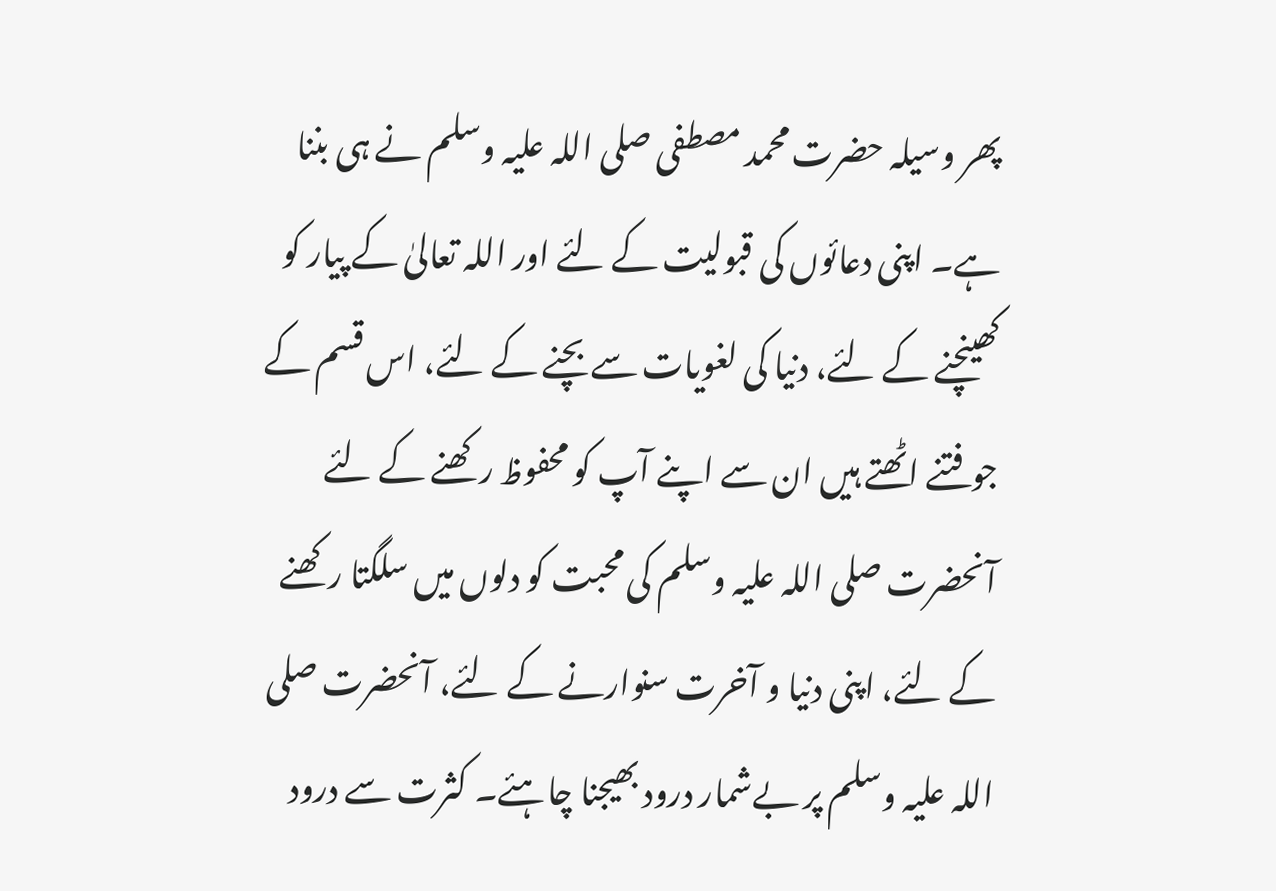پھر وسیلہ حضرت محمد مصطفی صلی اللہ علیہ وسلم نے ہی بننا ہے۔ اپنی دعائوں کی قبولیت کے لئے اور اللہ تعالیٰ کے پیار کو کھینچنے کے لئے، دنیا کی لغویات سے بچنے کے لئے، اس قسم کے جو فتنے اٹھتے ہیں ان سے اپنے آپ کو محفوظ رکھنے کے لئے آنحضرت صلی اللہ علیہ وسلم کی محبت کو دلوں میں سلگتا رکھنے کے لئے، اپنی دنیا و آخرت سنوارنے کے لئے، آنحضرت صلی اللہ علیہ وسلم پر بےشمار درود بھیجنا چاہئے۔ کثرت سے درود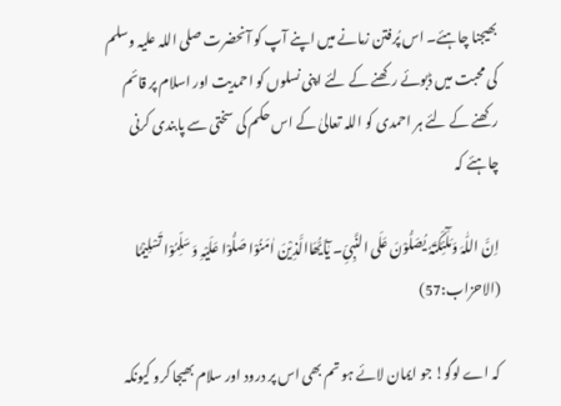بھیجنا چاہئے۔ اس پُرفتن زمانے میں اپنے آپ کو آنحضرت صلی اللہ علیہ وسلم کی محبت میں ڈبوئے رکھنے کے لئے اپنی نسلوں کو احمدیت اور اسلام پر قائم رکھنے کے لئے ہر احمدی کو اللہ تعالیٰ کے اس حکم کی سختی سے پابندی کرنی چاہئے کہ

اِنَّ اللّٰہَ وَمَلٰٓئِکَتَہٗ یُصَلُّوْنَ عَلَی النَّبِیِّ۔ یٰٓاَیُّھَاالَّذِیْنَ اٰمَنُوْا صَلُّوْا عَلَیْہِ وَسَلِّمُوْا تَسْلِیْمًا (الاحزاب:57)

کہ اے لوگو! جو ایمان لائے ہو تم بھی اس پر درود اور سلام بھیجا کرو کیونکہ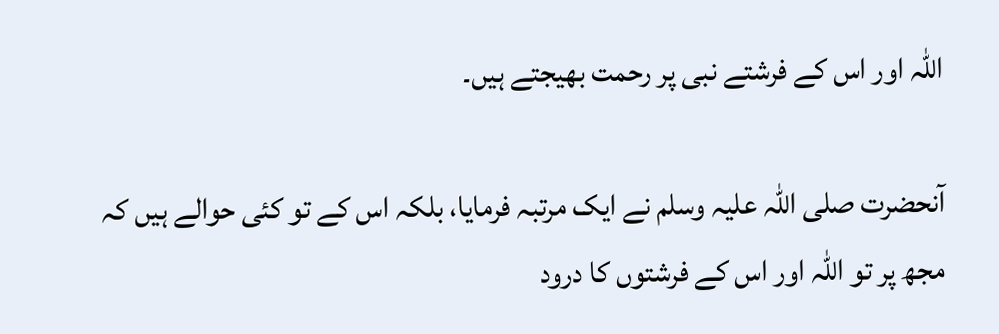اللہ اور اس کے فرشتے نبی پر رحمت بھیجتے ہیں۔

آنحضرت صلی اللہ علیہ وسلم نے ایک مرتبہ فرمایا، بلکہ اس کے تو کئی حوالے ہیں کہ مجھ پر تو اللہ اور اس کے فرشتوں کا درود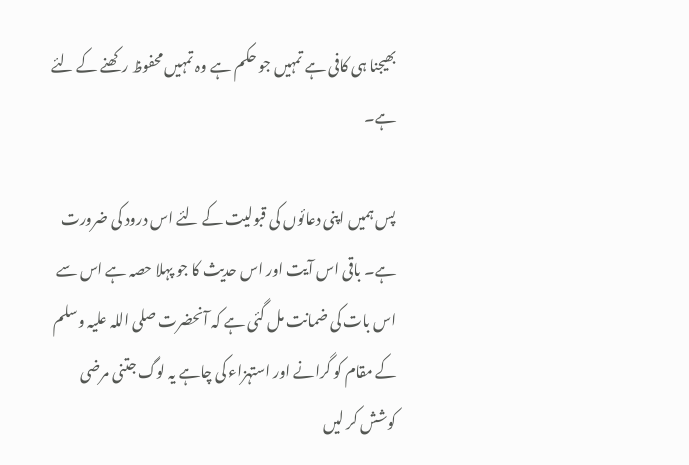بھیجنا ہی کافی ہے تمہیں جو حکم ہے وہ تمہیں محفوظ رکھنے کے لئے ہے۔

پس ہمیں اپنی دعائوں کی قبولیت کے لئے اس درود کی ضرورت ہے۔ باقی اس آیت اور اس حدیث کا جو پہلا حصہ ہے اس سے اس بات کی ضمانت مل گئی ہے کہ آنحضرت صلی اللہ علیہ وسلم کے مقام کو گرانے اور استہزاء کی چاہے یہ لوگ جتنی مرضی کوشش کر لیں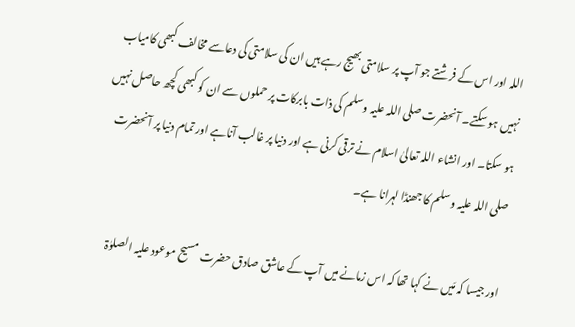اللہ اور اس کے فرشتے جو آپ پر سلامتی بھیج رہے ہیں ان کی سلامتی کی دعاسے مخالف کبھی کامیاب نہیں ہو سکتے۔ آنحضرت صلی اللہ علیہ وسلم کی ذات بابرکات پر حملوں سے ان کو کبھی کچھ حاصل نہیں ہو سکتا۔ اور انشاء اللہ تعالیٰ اسلام نے ترقی کرنی ہے اور دنیا پر غالب آناہے اور تمام دنیا پر آنحضرت صلی اللہ علیہ وسلم کا جھنڈا لہرانا ہے۔

اور جیسا کہ مَیں نے کہا تھا کہ اس زمانے میں آپ کے عاشق صادق حضرت مسیح موعود علیہ الصلوٰۃ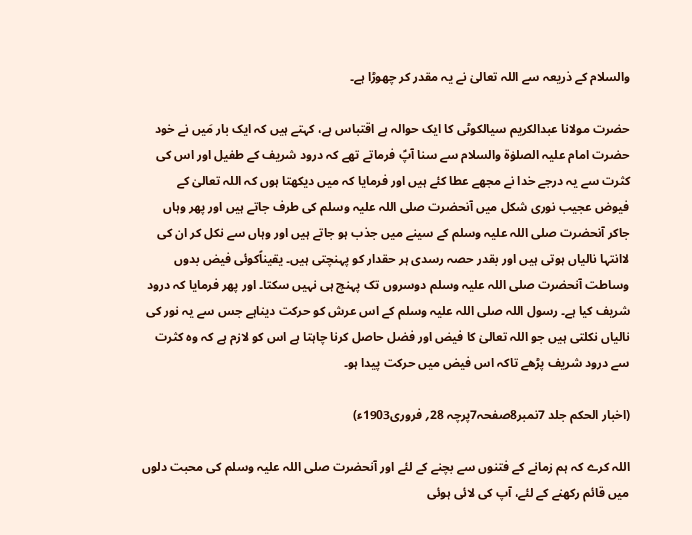والسلام کے ذریعہ سے اللہ تعالیٰ نے یہ مقدر کر چھوڑا ہے۔

حضرت مولانا عبدالکریم سیالکوٹی کا ایک حوالہ ہے اقتباس ہے، کہتے ہیں کہ ایک بار مَیں نے خود حضرت امام علیہ الصلوٰۃ والسلام سے سنا آپؑ فرماتے تھے کہ درود شریف کے طفیل اور اس کی کثرت سے یہ درجے خدا نے مجھے عطا کئے ہیں اور فرمایا کہ میں دیکھتا ہوں کہ اللہ تعالیٰ کے فیوض عجیب نوری شکل میں آنحضرت صلی اللہ علیہ وسلم کی طرف جاتے ہیں اور پھر وہاں جاکر آنحضرت صلی اللہ علیہ وسلم کے سینے میں جذب ہو جاتے ہیں اور وہاں سے نکل کر ان کی لاانتہا نالیاں ہوتی ہیں اور بقدر حصہ رسدی ہر حقدار کو پہنچتی ہیں۔ یقیناًکوئی فیض بدوں وساطت آنحضرت صلی اللہ علیہ وسلم دوسروں تک پہنچ ہی نہیں سکتا۔ اور پھر فرمایا کہ درود شریف کیا ہے۔ رسول اللہ صلی اللہ علیہ وسلم کے اس عرش کو حرکت دیناہے جس سے یہ نور کی نالیاں نکلتی ہیں جو اللہ تعالیٰ کا فیض اور فضل حاصل کرنا چاہتا ہے اس کو لازم ہے کہ وہ کثرت سے درود شریف پڑھے تاکہ اس فیض میں حرکت پیدا ہو۔

(اخبار الحکم جلد 7نمبر8صفحہ7پرچہ 28؍ فروری1903ء)

اللہ کرے کہ ہم زمانے کے فتنوں سے بچنے کے لئے اور آنحضرت صلی اللہ علیہ وسلم کی محبت دلوں میں قائم رکھنے کے لئے، آپ کی لائی ہوئی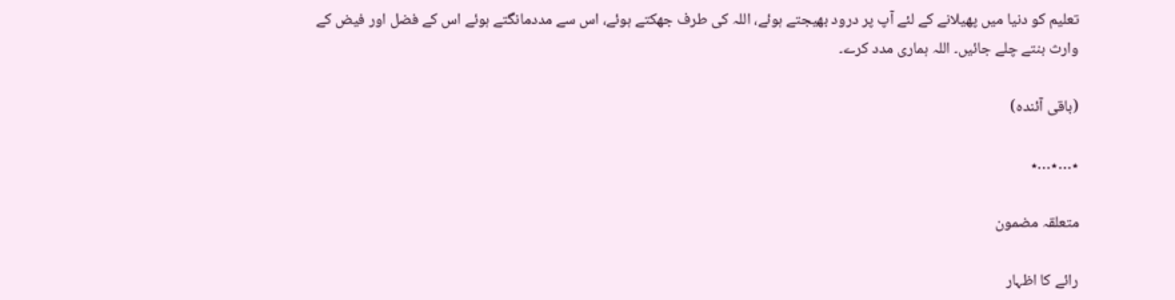تعلیم کو دنیا میں پھیلانے کے لئے آپ پر درود بھیجتے ہوئے، اللہ کی طرف جھکتے ہوئے، اس سے مددمانگتے ہوئے اس کے فضل اور فیض کے وارث بنتے چلے جائیں۔ اللہ ہماری مدد کرے۔

(باقی آئندہ)

٭…٭…٭

متعلقہ مضمون

رائے کا اظہار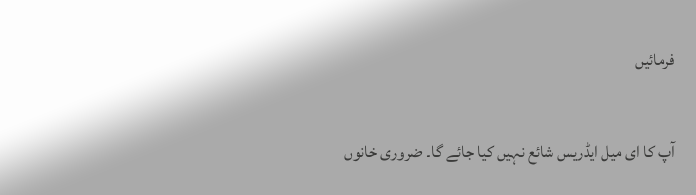فرمائیں

آپ کا ای میل ایڈریس شائع نہیں کیا جائے گا۔ ضروری خانوں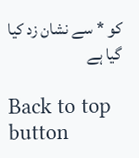کو * سے نشان زد کیا گیا ہے

Back to top button